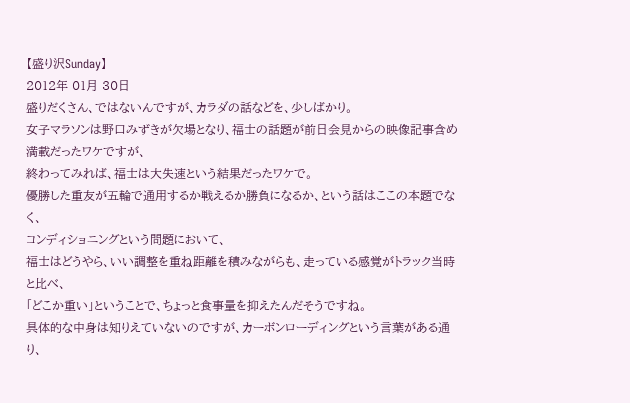【盛り沢Sunday】
2012年 01月 30日
盛りだくさん、ではないんですが、カラダの話などを、少しばかり。
女子マラソンは野口みずきが欠場となり、福士の話題が前日会見からの映像記事含め満載だったワケですが、
終わってみれば、福士は大失速という結果だったワケで。
優勝した重友が五輪で通用するか戦えるか勝負になるか、という話はここの本題でなく、
コンディショニングという問題において、
福士はどうやら、いい調整を重ね距離を積みながらも、走っている感覚がトラック当時と比べ、
「どこか重い」ということで、ちょっと食事量を抑えたんだそうですね。
具体的な中身は知りえていないのですが、カーボンローディングという言葉がある通り、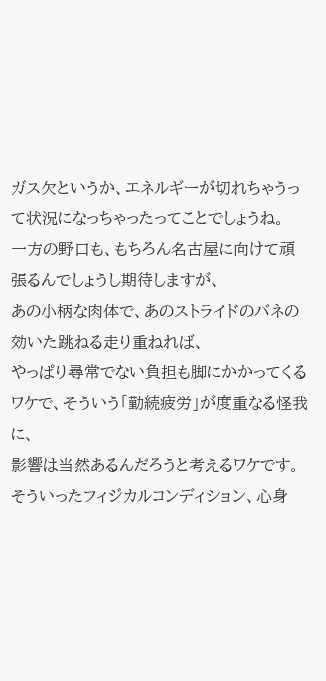ガス欠というか、エネルギーが切れちゃうって状況になっちゃったってことでしょうね。
一方の野口も、もちろん名古屋に向けて頑張るんでしょうし期待しますが、
あの小柄な肉体で、あのストライドのバネの効いた跳ねる走り重ねれば、
やっぱり尋常でない負担も脚にかかってくるワケで、そういう「勤続疲労」が度重なる怪我に、
影響は当然あるんだろうと考えるワケです。
そういったフィジカルコンディション、心身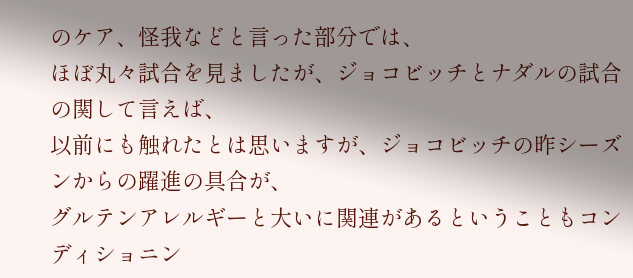のケア、怪我などと言った部分では、
ほぼ丸々試合を見ましたが、ジョコビッチとナダルの試合の関して言えば、
以前にも触れたとは思いますが、ジョコビッチの昨シーズンからの躍進の具合が、
グルテンアレルギーと大いに関連があるということもコンディショニン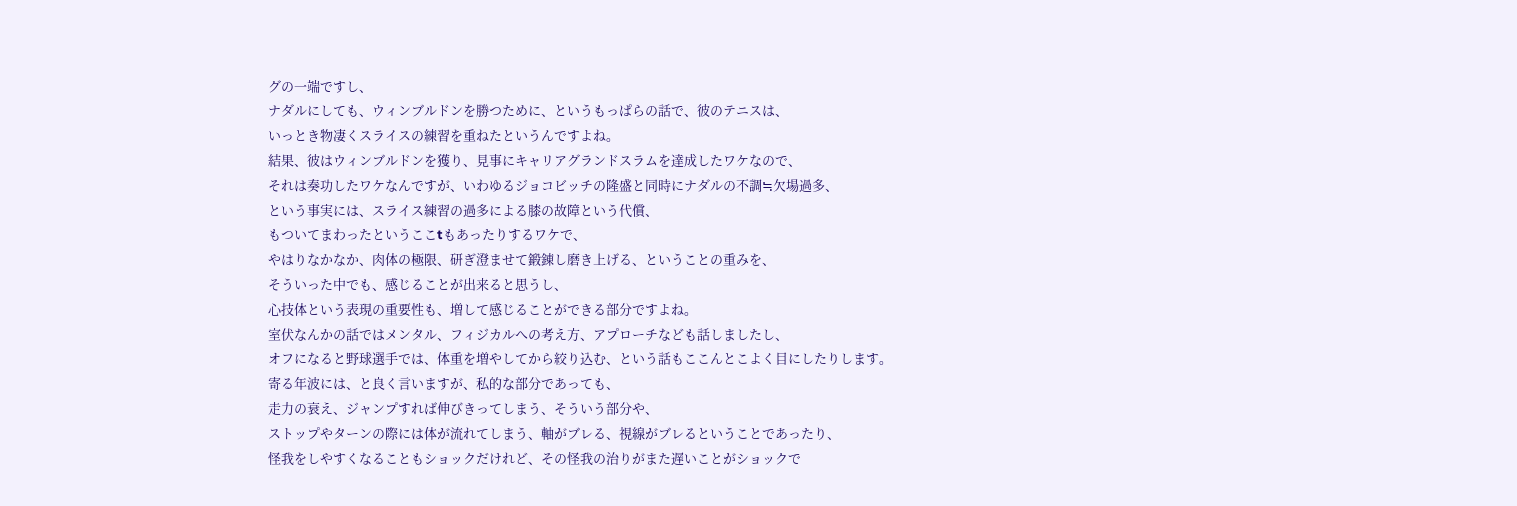グの一端ですし、
ナダルにしても、ウィンブルドンを勝つために、というもっぱらの話で、彼のテニスは、
いっとき物凄くスライスの練習を重ねたというんですよね。
結果、彼はウィンブルドンを獲り、見事にキャリアグランドスラムを達成したワケなので、
それは奏功したワケなんですが、いわゆるジョコビッチの隆盛と同時にナダルの不調≒欠場過多、
という事実には、スライス練習の過多による膝の故障という代償、
もついてまわったというここtもあったりするワケで、
やはりなかなか、肉体の極限、研ぎ澄ませて鍛錬し磨き上げる、ということの重みを、
そういった中でも、感じることが出来ると思うし、
心技体という表現の重要性も、増して感じることができる部分ですよね。
室伏なんかの話ではメンタル、フィジカルへの考え方、アプローチなども話しましたし、
オフになると野球選手では、体重を増やしてから絞り込む、という話もここんとこよく目にしたりします。
寄る年波には、と良く言いますが、私的な部分であっても、
走力の衰え、ジャンプすれば伸びきってしまう、そういう部分や、
ストップやターンの際には体が流れてしまう、軸がブレる、視線がブレるということであったり、
怪我をしやすくなることもショックだけれど、その怪我の治りがまた遅いことがショックで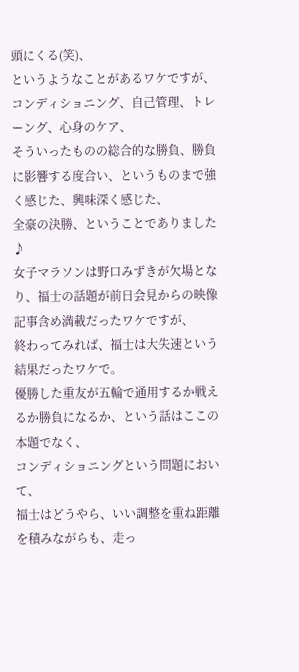頭にくる(笑)、
というようなことがあるワケですが、コンディショニング、自己管理、トレーング、心身のケア、
そういったものの総合的な勝負、勝負に影響する度合い、というものまで強く感じた、興味深く感じた、
全豪の決勝、ということでありました♪
女子マラソンは野口みずきが欠場となり、福士の話題が前日会見からの映像記事含め満載だったワケですが、
終わってみれば、福士は大失速という結果だったワケで。
優勝した重友が五輪で通用するか戦えるか勝負になるか、という話はここの本題でなく、
コンディショニングという問題において、
福士はどうやら、いい調整を重ね距離を積みながらも、走っ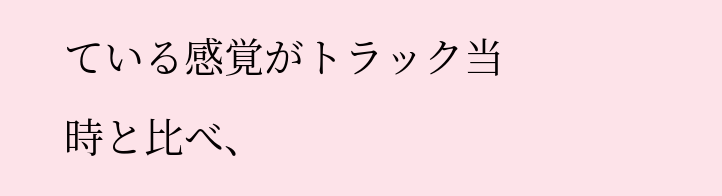ている感覚がトラック当時と比べ、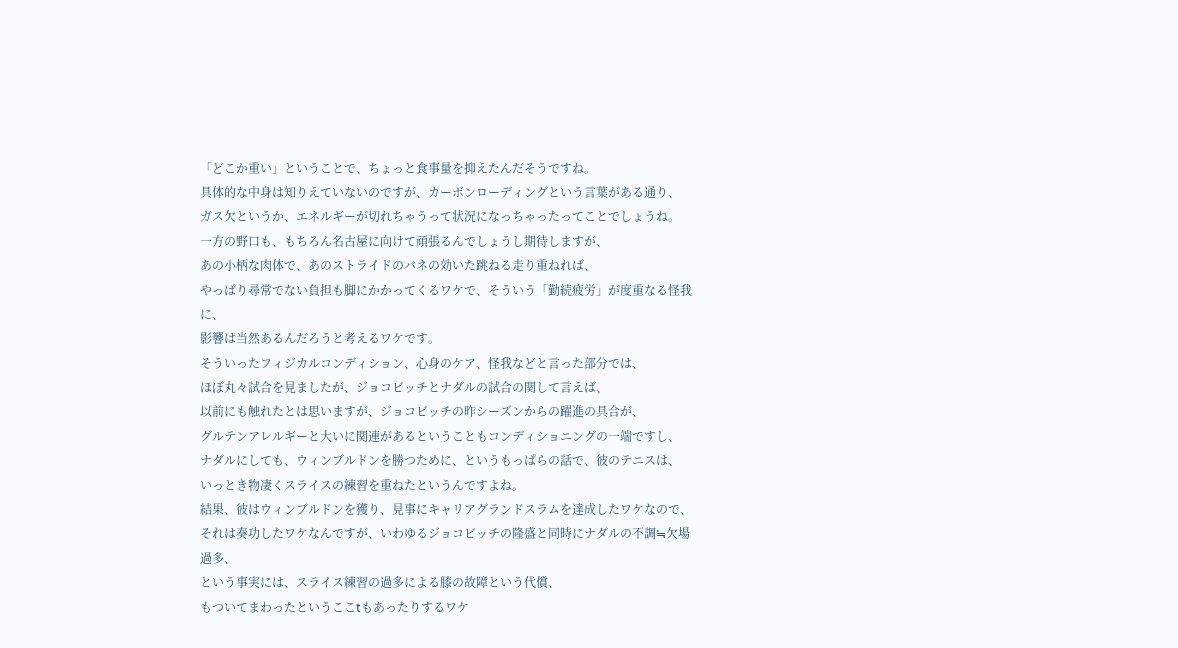「どこか重い」ということで、ちょっと食事量を抑えたんだそうですね。
具体的な中身は知りえていないのですが、カーボンローディングという言葉がある通り、
ガス欠というか、エネルギーが切れちゃうって状況になっちゃったってことでしょうね。
一方の野口も、もちろん名古屋に向けて頑張るんでしょうし期待しますが、
あの小柄な肉体で、あのストライドのバネの効いた跳ねる走り重ねれば、
やっぱり尋常でない負担も脚にかかってくるワケで、そういう「勤続疲労」が度重なる怪我に、
影響は当然あるんだろうと考えるワケです。
そういったフィジカルコンディション、心身のケア、怪我などと言った部分では、
ほぼ丸々試合を見ましたが、ジョコビッチとナダルの試合の関して言えば、
以前にも触れたとは思いますが、ジョコビッチの昨シーズンからの躍進の具合が、
グルテンアレルギーと大いに関連があるということもコンディショニングの一端ですし、
ナダルにしても、ウィンブルドンを勝つために、というもっぱらの話で、彼のテニスは、
いっとき物凄くスライスの練習を重ねたというんですよね。
結果、彼はウィンブルドンを獲り、見事にキャリアグランドスラムを達成したワケなので、
それは奏功したワケなんですが、いわゆるジョコビッチの隆盛と同時にナダルの不調≒欠場過多、
という事実には、スライス練習の過多による膝の故障という代償、
もついてまわったというここtもあったりするワケ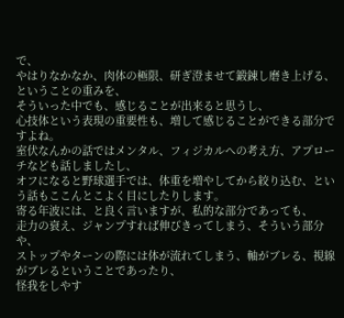で、
やはりなかなか、肉体の極限、研ぎ澄ませて鍛錬し磨き上げる、ということの重みを、
そういった中でも、感じることが出来ると思うし、
心技体という表現の重要性も、増して感じることができる部分ですよね。
室伏なんかの話ではメンタル、フィジカルへの考え方、アプローチなども話しましたし、
オフになると野球選手では、体重を増やしてから絞り込む、という話もここんとこよく目にしたりします。
寄る年波には、と良く言いますが、私的な部分であっても、
走力の衰え、ジャンプすれば伸びきってしまう、そういう部分や、
ストップやターンの際には体が流れてしまう、軸がブレる、視線がブレるということであったり、
怪我をしやす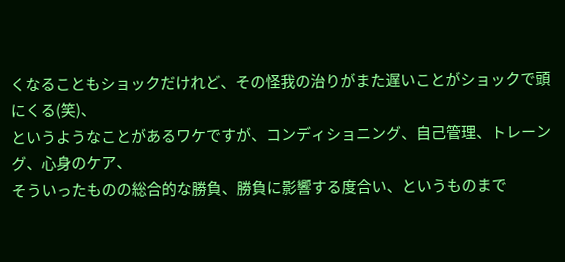くなることもショックだけれど、その怪我の治りがまた遅いことがショックで頭にくる(笑)、
というようなことがあるワケですが、コンディショニング、自己管理、トレーング、心身のケア、
そういったものの総合的な勝負、勝負に影響する度合い、というものまで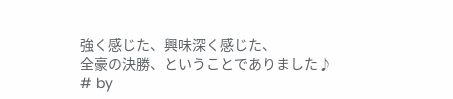強く感じた、興味深く感じた、
全豪の決勝、ということでありました♪
# by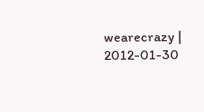wearecrazy | 2012-01-30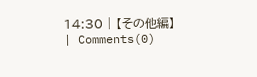14:30 | 【その他編】 | Comments(0)